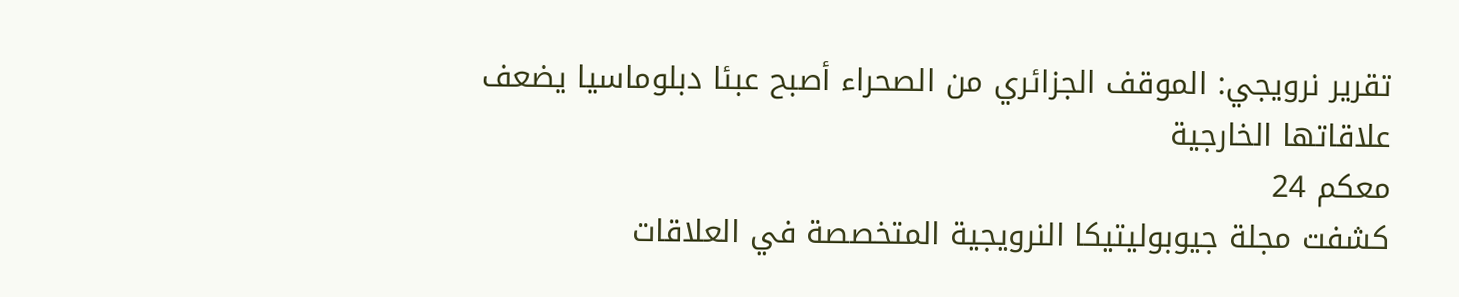تقرير نرويجي: الموقف الجزائري من الصحراء أصبح عبئا دبلوماسيا يضعف علاقاتها الخارجية
معكم 24
كشفت مجلة جيوبوليتيكا النرويجية المتخصصة في العلاقات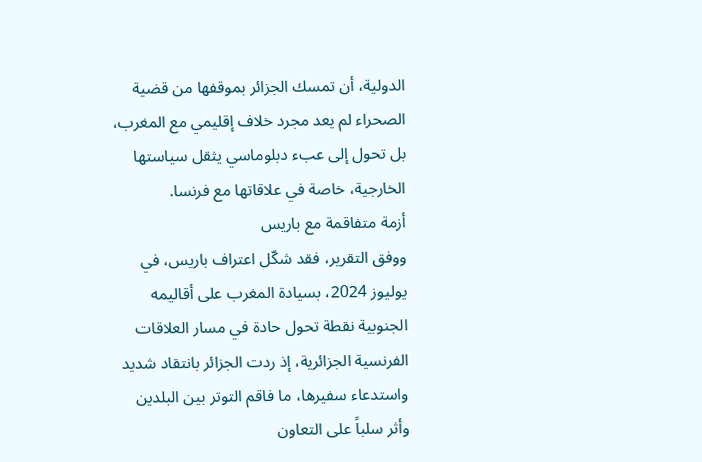الدولية، أن تمسك الجزائر بموقفها من قضية الصحراء لم يعد مجرد خلاف إقليمي مع المغرب، بل تحول إلى عبء دبلوماسي يثقل سياستها الخارجية، خاصة في علاقاتها مع فرنسا.
أزمة متفاقمة مع باريس
ووفق التقرير، فقد شكّل اعتراف باريس، في يوليوز 2024، بسيادة المغرب على أقاليمه الجنوبية نقطة تحول حادة في مسار العلاقات الفرنسية الجزائرية، إذ ردت الجزائر بانتقاد شديد واستدعاء سفيرها، ما فاقم التوتر بين البلدين وأثر سلباً على التعاون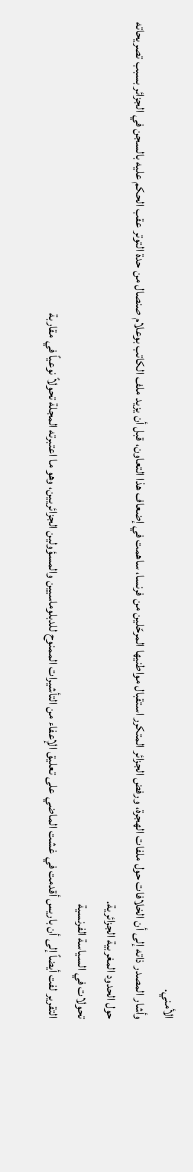الأمني.
وأشار المصدر ذاته إلى أن الخلافات حول ملفات الهجرة، ورفض الجزائر المتكرر استقبال مواطنيها المرحّلين من فرنسا، ساهمت في إضعاف هذا التعاون، قبل أن يزيد ملف الكاتب بوعلام صنصال من حدة التوتر عقب الحكم عليه بالسجن في الجزائر بسبب تصريحاته حول الحدود المغربية الجزائرية.
تحولات في السياسة الفرنسية
التقرير لفت أيضاً إلى أن باريس أقدمت في غشت الماضي على تعليق الإعفاء من التأشيرات الممنوح للدبلوماسيين والمسؤولين الجزائريين، وهو ما اعتبرته المجلة تحولاً نوعياً في مقاربة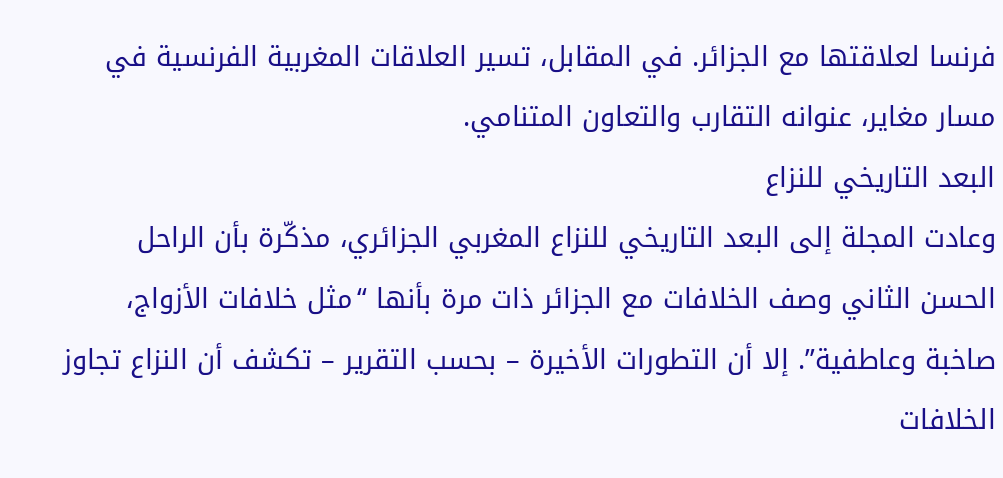فرنسا لعلاقتها مع الجزائر. في المقابل، تسير العلاقات المغربية الفرنسية في مسار مغاير، عنوانه التقارب والتعاون المتنامي.
البعد التاريخي للنزاع
وعادت المجلة إلى البعد التاريخي للنزاع المغربي الجزائري، مذكّرة بأن الراحل الحسن الثاني وصف الخلافات مع الجزائر ذات مرة بأنها “مثل خلافات الأزواج، صاخبة وعاطفية”. إلا أن التطورات الأخيرة – بحسب التقرير – تكشف أن النزاع تجاوز الخلافات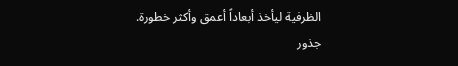الظرفية ليأخذ أبعاداً أعمق وأكثر خطورة.
جذور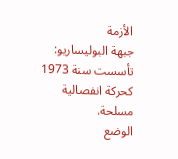الأزمة
جبهة البوليساريو: تأسست سنة 1973 كحركة انفصالية مسلحة.
الوضع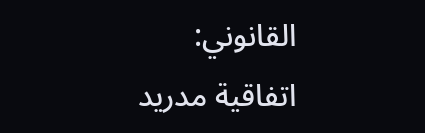القانوني: اتفاقية مدريد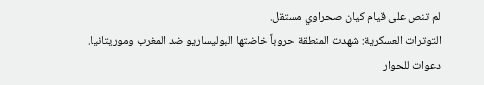لم تنص على قيام كيان صحراوي مستقل.
التوترات العسكرية: شهدت المنطقة حروباً خاضتها البوليساريو ضد المغرب وموريتانيا.
دعوات للحوار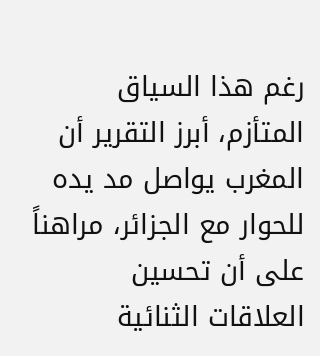رغم هذا السياق المتأزم، أبرز التقرير أن المغرب يواصل مد يده للحوار مع الجزائر، مراهناً على أن تحسين العلاقات الثنائية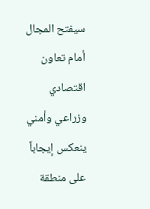سيفتح المجال أمام تعاون اقتصادي وزراعي وأمني ينعكس إيجاباً على منطقة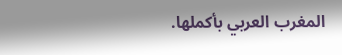المغرب العربي بأكملها.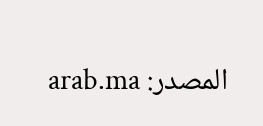المصدر: arab.ma